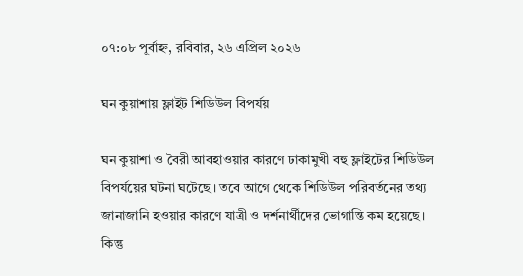০৭:০৮ পূর্বাহ্ন, রবিবার, ২৬ এপ্রিল ২০২৬

ঘন কুয়াশায় ফ্লাইট শিডিউল বিপর্যয়

ঘন কুয়াশা ও বৈরী আবহাওয়ার কারণে ঢাকামুখী বহু ফ্লাইটের শিডিউল বিপর্যয়ের ঘটনা ঘটেছে। তবে আগে থেকে শিডিউল পরিবর্তনের তথ্য জানাজানি হওয়ার কারণে যাত্রী ও দর্শনার্থীদের ভোগান্তি কম হয়েছে। কিন্তু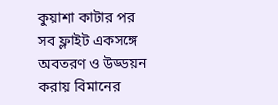কুয়াশা কাটার পর সব ফ্লাইট একসঙ্গে অবতরণ ও উড্ডয়ন করায় বিমানের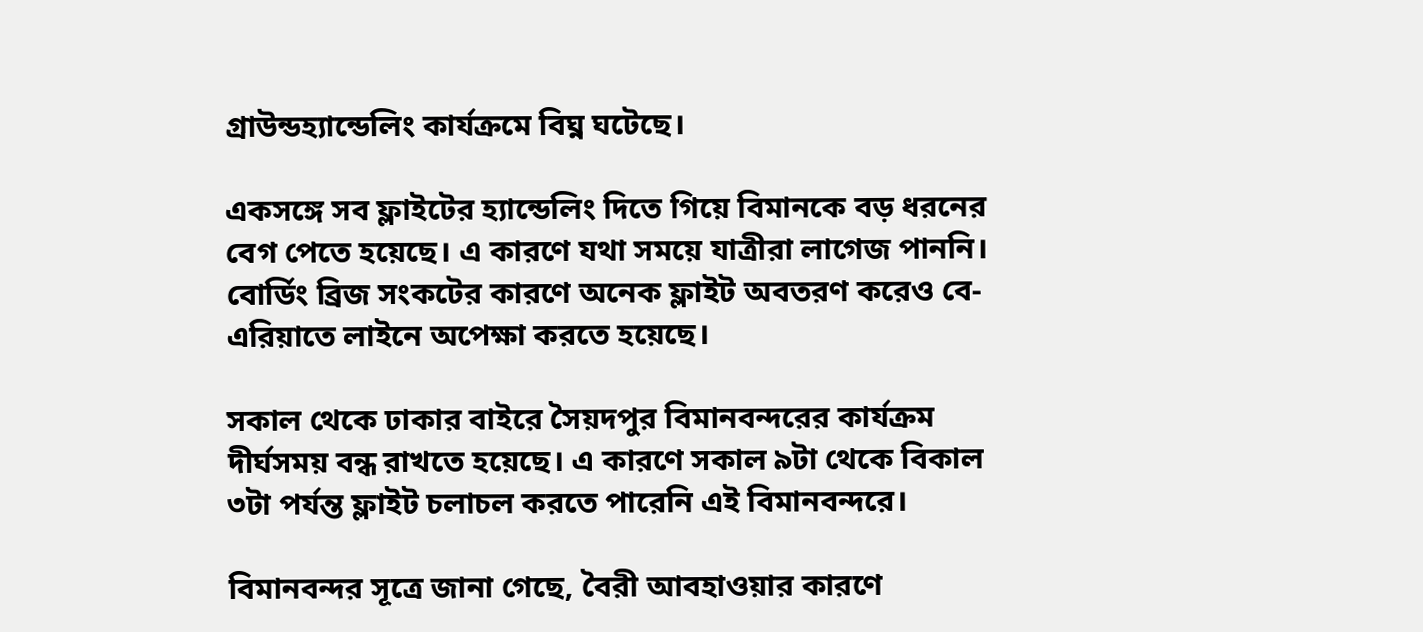গ্রাউন্ডহ্যান্ডেলিং কার্যক্রমে বিঘ্ন ঘটেছে।

একসঙ্গে সব ফ্লাইটের হ্যান্ডেলিং দিতে গিয়ে বিমানকে বড় ধরনের বেগ পেতে হয়েছে। এ কারণে যথা সময়ে যাত্রীরা লাগেজ পাননি। বোর্ডিং ব্রিজ সংকটের কারণে অনেক ফ্লাইট অবতরণ করেও বে-এরিয়াতে লাইনে অপেক্ষা করতে হয়েছে।

সকাল থেকে ঢাকার বাইরে সৈয়দপুর বিমানবন্দরের কার্যক্রম দীর্ঘসময় বন্ধ রাখতে হয়েছে। এ কারণে সকাল ৯টা থেকে বিকাল ৩টা পর্যন্ত ফ্লাইট চলাচল করতে পারেনি এই বিমানবন্দরে।

বিমানবন্দর সূত্রে জানা গেছে, বৈরী আবহাওয়ার কারণে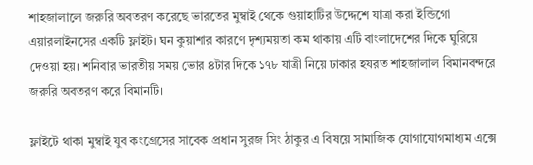শাহজালালে জরুরি অবতরণ করেছে ভারতের মুম্বাই থেকে গুয়াহাটির উদ্দেশে যাত্রা করা ইন্ডিগো এয়ারলাইনসের একটি ফ্লাইট। ঘন কুয়াশার কারণে দৃশ্যময়তা কম থাকায় এটি বাংলাদেশের দিকে ঘুরিয়ে দেওয়া হয়। শনিবার ভারতীয় সময় ভোর ৪টার দিকে ১৭৮ যাত্রী নিয়ে ঢাকার হযরত শাহজালাল বিমানবন্দরে জরুরি অবতরণ করে বিমানটি।

ফ্লাইটে থাকা মুম্বাই যুব কংগ্রেসের সাবেক প্রধান সুরজ সিং ঠাকুর এ বিষয়ে সামাজিক যোগাযোগমাধ্যম এক্সে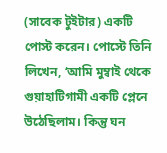(সাবেক টুইটার) একটি পোস্ট করেন। পোস্টে তিনি লিখেন, ‘আমি মুম্বাই থেকে গুয়াহাটিগামী একটি প্লেনে উঠেছিলাম। কিন্তু ঘন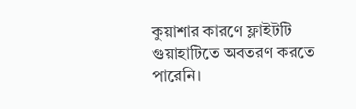কুয়াশার কারণে ফ্লাইটটি গুয়াহাটিতে অবতরণ করতে পারেনি।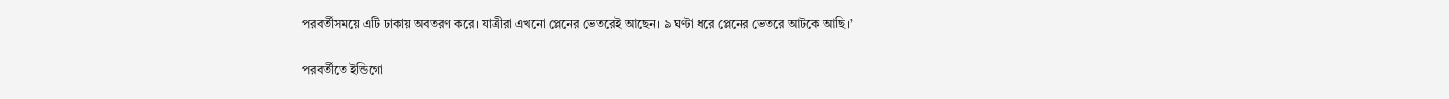পরবর্তীসময়ে এটি ঢাকায় অবতরণ করে। যাত্রীরা এখনো প্লেনের ভেতরেই আছেন। ৯ ঘণ্টা ধরে প্লেনের ভেতরে আটকে আছি।’

পরবর্তীতে ইন্ডিগো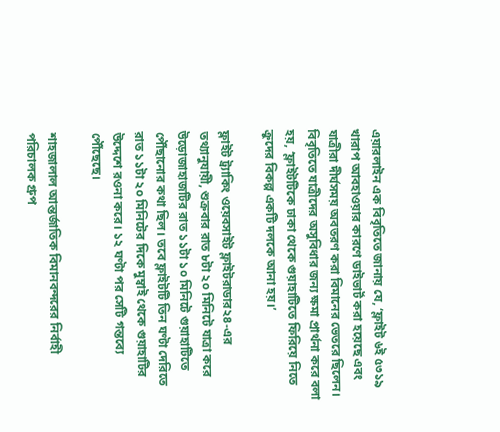এয়ারলাইন এক বিবৃতিতে জানায় যে, ‘ফ্লাইট ৬ই ৫৩১৯ খারাপ আবহাওয়ার কারণে ডাইভার্ট করা হয়েছে এবং যাত্রীরা দীর্ঘসময় অবতরণ করা বিমানের ভেতরে ছিলেন। বিবৃতিতে যাত্রীদের অসুবিধার জন্য ক্ষমা প্রার্থনা করে বলা হয়, ‘ফ্লাইটটিকে ঢাকা থেকে গুয়াহাটিতে ফিরিয়ে নিতে ক্রুদের বিকল্প একটি দলকে আনা হয়।’

ফ্লাইট ট্র্যাকিং ওয়েবসাইট ফ্লাইটরাডার২৪-এর তথ্যানুযায়ী, শুক্রবার রাত ৮টা ২০ মিনিটে যাত্রা করে উড়োজাহাজটির রাত ১১টা ১০ মিনিটে গুয়াহাটিতে পৌঁছানোর কথা ছিল। তবে ফ্লাইটটি তিন ঘণ্টা দেরিতে রাত ১১টা ২০ মিনিটের দিকে মুম্বাই থেকে গুয়াহাটির উদ্দেশে রওনা করে। ১২ ঘণ্টা পর সেটি গন্তব্যে পৌঁছেছে।

শাহজালাল আন্তর্জাতিক বিমানবন্দরের নির্বাহী পরিচালক গ্রুপ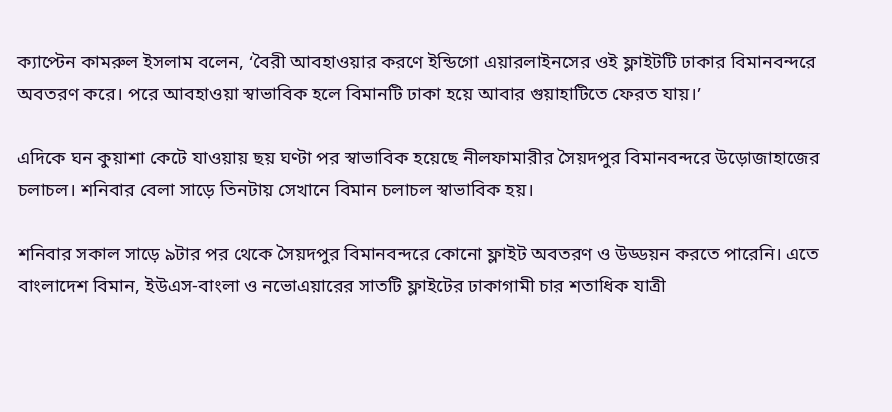ক্যাপ্টেন কামরুল ইসলাম বলেন, ‘বৈরী আবহাওয়ার করণে ইন্ডিগো এয়ারলাইনসের ওই ফ্লাইটটি ঢাকার বিমানবন্দরে অবতরণ করে। পরে আবহাওয়া স্বাভাবিক হলে বিমানটি ঢাকা হয়ে আবার গুয়াহাটিতে ফেরত যায়।’

এদিকে ঘন কুয়াশা কেটে যাওয়ায় ছয় ঘণ্টা পর স্বাভাবিক হয়েছে নীলফামারীর সৈয়দপুর বিমানবন্দরে উড়োজাহাজের চলাচল। শনিবার বেলা সাড়ে তিনটায় সেখানে বিমান চলাচল স্বাভাবিক হয়।

শনিবার সকাল সাড়ে ৯টার পর থেকে সৈয়দপুর বিমানবন্দরে কোনো ফ্লাইট অবতরণ ও উড্ডয়ন করতে পারেনি। এতে বাংলাদেশ বিমান, ইউএস-বাংলা ও নভোএয়ারের সাতটি ফ্লাইটের ঢাকাগামী চার শতাধিক যাত্রী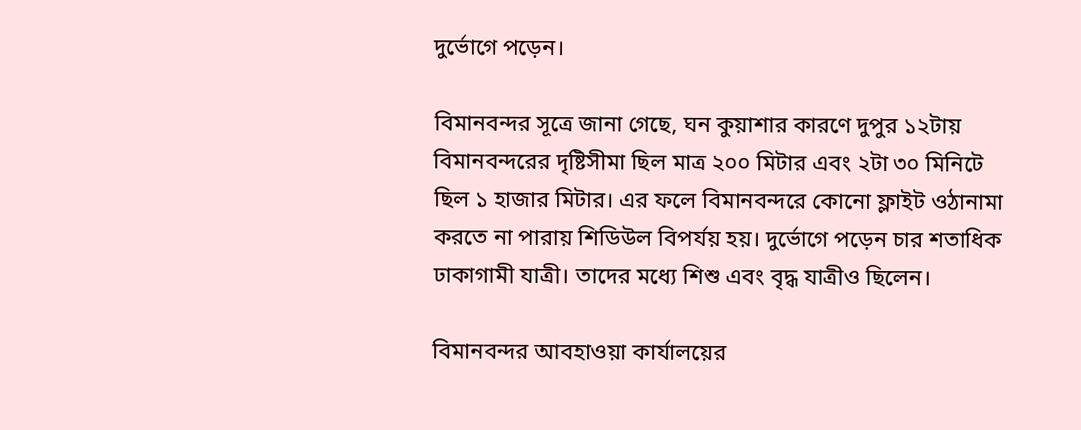দুর্ভোগে পড়েন।

বিমানবন্দর সূত্রে জানা গেছে, ঘন কুয়াশার কারণে দুপুর ১২টায় বিমানবন্দরের দৃষ্টিসীমা ছিল মাত্র ২০০ মিটার এবং ২টা ৩০ মিনিটে ছিল ১ হাজার মিটার। এর ফলে বিমানবন্দরে কোনো ফ্লাইট ওঠানামা করতে না পারায় শিডিউল বিপর্যয় হয়। দুর্ভোগে পড়েন চার শতাধিক ঢাকাগামী যাত্রী। তাদের মধ্যে শিশু এবং বৃদ্ধ যাত্রীও ছিলেন।

বিমানবন্দর আবহাওয়া কার্যালয়ের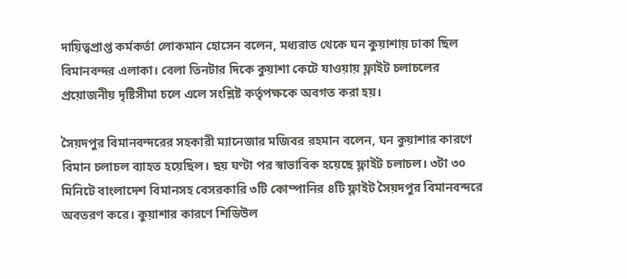দায়িত্বপ্রাপ্ত কর্মকর্তা লোকমান হোসেন বলেন, মধ্যরাত থেকে ঘন কুয়াশায় ঢাকা ছিল বিমানবন্দর এলাকা। বেলা তিনটার দিকে কুয়াশা কেটে যাওয়ায় ফ্লাইট চলাচলের প্রয়োজনীয় দৃষ্টিসীমা চলে এলে সংশ্লিষ্ট কর্তৃপক্ষকে অবগত করা হয়।

সৈয়দপুর বিমানবন্দরের সহকারী ম্যানেজার মজিবর রহমান বলেন, ঘন কুয়াশার কারণে বিমান চলাচল ব্যাহত হয়েছিল। ছয় ঘণ্টা পর স্বাভাবিক হয়েছে ফ্লাইট চলাচল। ৩টা ৩০ মিনিটে বাংলাদেশ বিমানসহ বেসরকারি ৩টি কোম্পানির ৪টি ফ্লাইট সৈয়দপুর বিমানবন্দরে অবতরণ করে। কুয়াশার কারণে শিডিউল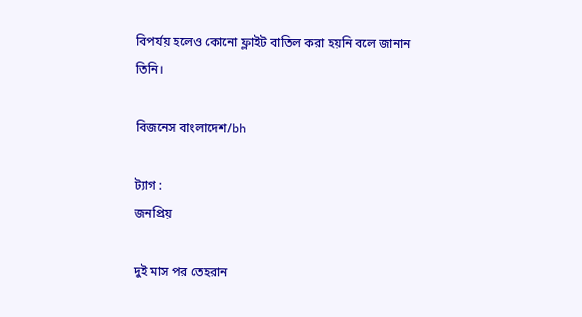বিপর্যয় হলেও কোনো ফ্লাইট বাতিল করা হয়নি বলে জানান তিনি।

বিজনেস বাংলাদেশ/bh

ট্যাগ :
জনপ্রিয়

দুই মাস পর তেহরান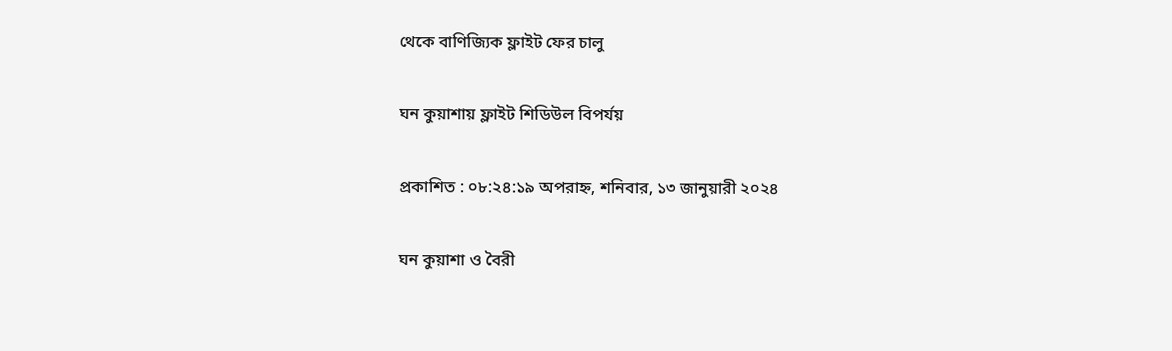থেকে বাণিজ্যিক ফ্লাইট ফের চালু

ঘন কুয়াশায় ফ্লাইট শিডিউল বিপর্যয়

প্রকাশিত : ০৮:২৪:১৯ অপরাহ্ন, শনিবার, ১৩ জানুয়ারী ২০২৪

ঘন কুয়াশা ও বৈরী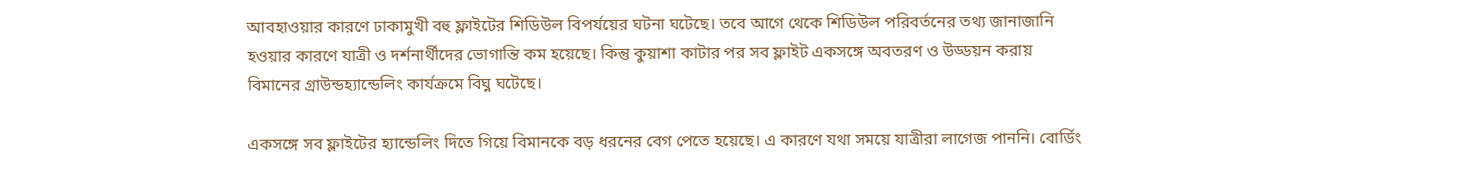আবহাওয়ার কারণে ঢাকামুখী বহু ফ্লাইটের শিডিউল বিপর্যয়ের ঘটনা ঘটেছে। তবে আগে থেকে শিডিউল পরিবর্তনের তথ্য জানাজানি হওয়ার কারণে যাত্রী ও দর্শনার্থীদের ভোগান্তি কম হয়েছে। কিন্তু কুয়াশা কাটার পর সব ফ্লাইট একসঙ্গে অবতরণ ও উড্ডয়ন করায় বিমানের গ্রাউন্ডহ্যান্ডেলিং কার্যক্রমে বিঘ্ন ঘটেছে।

একসঙ্গে সব ফ্লাইটের হ্যান্ডেলিং দিতে গিয়ে বিমানকে বড় ধরনের বেগ পেতে হয়েছে। এ কারণে যথা সময়ে যাত্রীরা লাগেজ পাননি। বোর্ডিং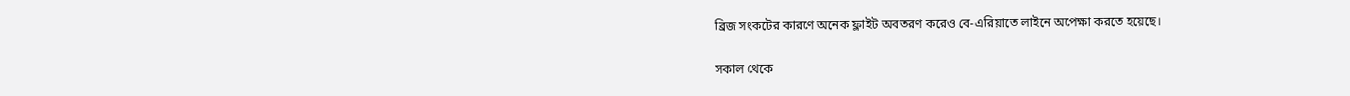ব্রিজ সংকটের কারণে অনেক ফ্লাইট অবতরণ করেও বে-এরিয়াতে লাইনে অপেক্ষা করতে হয়েছে।

সকাল থেকে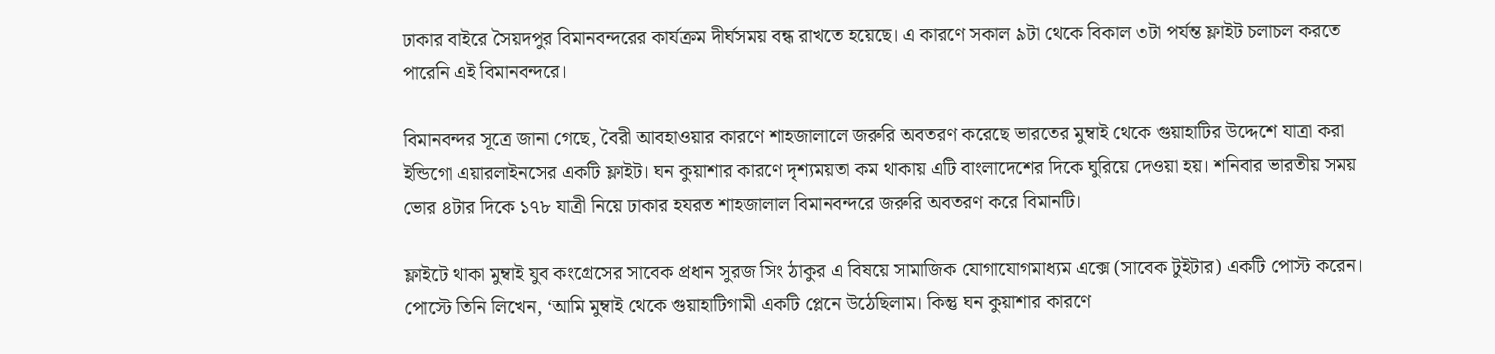ঢাকার বাইরে সৈয়দপুর বিমানবন্দরের কার্যক্রম দীর্ঘসময় বন্ধ রাখতে হয়েছে। এ কারণে সকাল ৯টা থেকে বিকাল ৩টা পর্যন্ত ফ্লাইট চলাচল করতে পারেনি এই বিমানবন্দরে।

বিমানবন্দর সূত্রে জানা গেছে, বৈরী আবহাওয়ার কারণে শাহজালালে জরুরি অবতরণ করেছে ভারতের মুম্বাই থেকে গুয়াহাটির উদ্দেশে যাত্রা করা ইন্ডিগো এয়ারলাইনসের একটি ফ্লাইট। ঘন কুয়াশার কারণে দৃশ্যময়তা কম থাকায় এটি বাংলাদেশের দিকে ঘুরিয়ে দেওয়া হয়। শনিবার ভারতীয় সময় ভোর ৪টার দিকে ১৭৮ যাত্রী নিয়ে ঢাকার হযরত শাহজালাল বিমানবন্দরে জরুরি অবতরণ করে বিমানটি।

ফ্লাইটে থাকা মুম্বাই যুব কংগ্রেসের সাবেক প্রধান সুরজ সিং ঠাকুর এ বিষয়ে সামাজিক যোগাযোগমাধ্যম এক্সে (সাবেক টুইটার) একটি পোস্ট করেন। পোস্টে তিনি লিখেন, ‘আমি মুম্বাই থেকে গুয়াহাটিগামী একটি প্লেনে উঠেছিলাম। কিন্তু ঘন কুয়াশার কারণে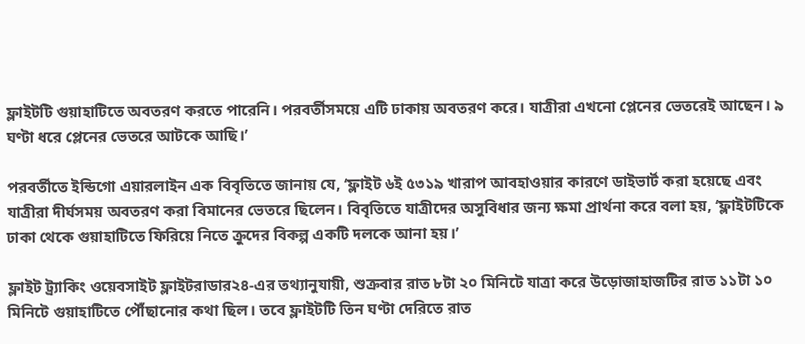ফ্লাইটটি গুয়াহাটিতে অবতরণ করতে পারেনি। পরবর্তীসময়ে এটি ঢাকায় অবতরণ করে। যাত্রীরা এখনো প্লেনের ভেতরেই আছেন। ৯ ঘণ্টা ধরে প্লেনের ভেতরে আটকে আছি।’

পরবর্তীতে ইন্ডিগো এয়ারলাইন এক বিবৃতিতে জানায় যে, ‘ফ্লাইট ৬ই ৫৩১৯ খারাপ আবহাওয়ার কারণে ডাইভার্ট করা হয়েছে এবং যাত্রীরা দীর্ঘসময় অবতরণ করা বিমানের ভেতরে ছিলেন। বিবৃতিতে যাত্রীদের অসুবিধার জন্য ক্ষমা প্রার্থনা করে বলা হয়, ‘ফ্লাইটটিকে ঢাকা থেকে গুয়াহাটিতে ফিরিয়ে নিতে ক্রুদের বিকল্প একটি দলকে আনা হয়।’

ফ্লাইট ট্র্যাকিং ওয়েবসাইট ফ্লাইটরাডার২৪-এর তথ্যানুযায়ী, শুক্রবার রাত ৮টা ২০ মিনিটে যাত্রা করে উড়োজাহাজটির রাত ১১টা ১০ মিনিটে গুয়াহাটিতে পৌঁছানোর কথা ছিল। তবে ফ্লাইটটি তিন ঘণ্টা দেরিতে রাত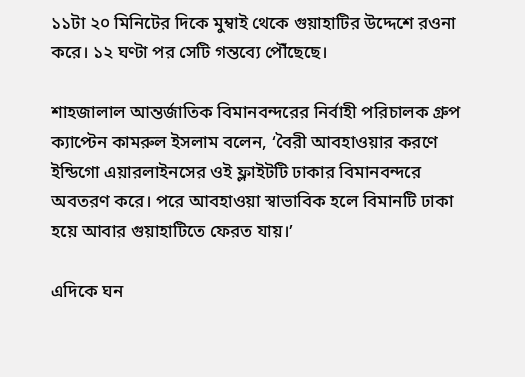১১টা ২০ মিনিটের দিকে মুম্বাই থেকে গুয়াহাটির উদ্দেশে রওনা করে। ১২ ঘণ্টা পর সেটি গন্তব্যে পৌঁছেছে।

শাহজালাল আন্তর্জাতিক বিমানবন্দরের নির্বাহী পরিচালক গ্রুপ ক্যাপ্টেন কামরুল ইসলাম বলেন, ‘বৈরী আবহাওয়ার করণে ইন্ডিগো এয়ারলাইনসের ওই ফ্লাইটটি ঢাকার বিমানবন্দরে অবতরণ করে। পরে আবহাওয়া স্বাভাবিক হলে বিমানটি ঢাকা হয়ে আবার গুয়াহাটিতে ফেরত যায়।’

এদিকে ঘন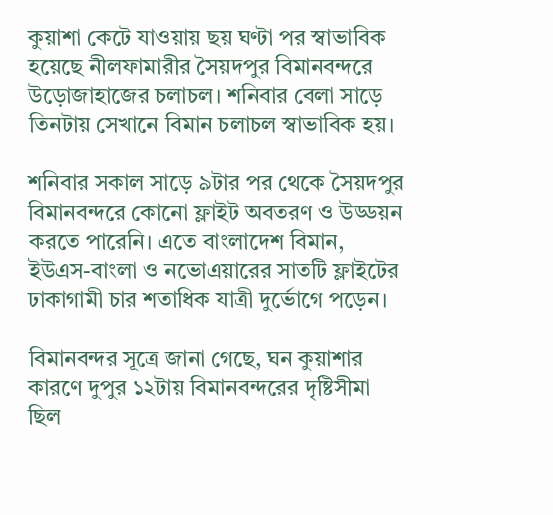কুয়াশা কেটে যাওয়ায় ছয় ঘণ্টা পর স্বাভাবিক হয়েছে নীলফামারীর সৈয়দপুর বিমানবন্দরে উড়োজাহাজের চলাচল। শনিবার বেলা সাড়ে তিনটায় সেখানে বিমান চলাচল স্বাভাবিক হয়।

শনিবার সকাল সাড়ে ৯টার পর থেকে সৈয়দপুর বিমানবন্দরে কোনো ফ্লাইট অবতরণ ও উড্ডয়ন করতে পারেনি। এতে বাংলাদেশ বিমান, ইউএস-বাংলা ও নভোএয়ারের সাতটি ফ্লাইটের ঢাকাগামী চার শতাধিক যাত্রী দুর্ভোগে পড়েন।

বিমানবন্দর সূত্রে জানা গেছে, ঘন কুয়াশার কারণে দুপুর ১২টায় বিমানবন্দরের দৃষ্টিসীমা ছিল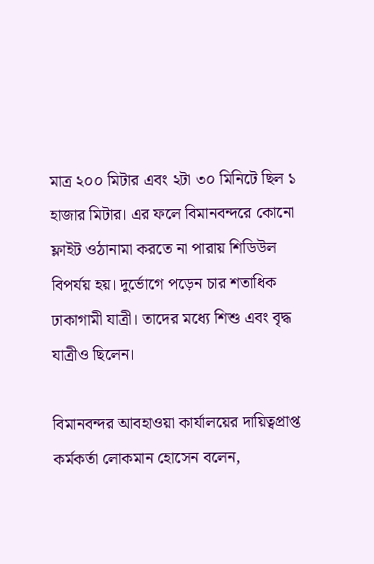মাত্র ২০০ মিটার এবং ২টা ৩০ মিনিটে ছিল ১ হাজার মিটার। এর ফলে বিমানবন্দরে কোনো ফ্লাইট ওঠানামা করতে না পারায় শিডিউল বিপর্যয় হয়। দুর্ভোগে পড়েন চার শতাধিক ঢাকাগামী যাত্রী। তাদের মধ্যে শিশু এবং বৃদ্ধ যাত্রীও ছিলেন।

বিমানবন্দর আবহাওয়া কার্যালয়ের দায়িত্বপ্রাপ্ত কর্মকর্তা লোকমান হোসেন বলেন,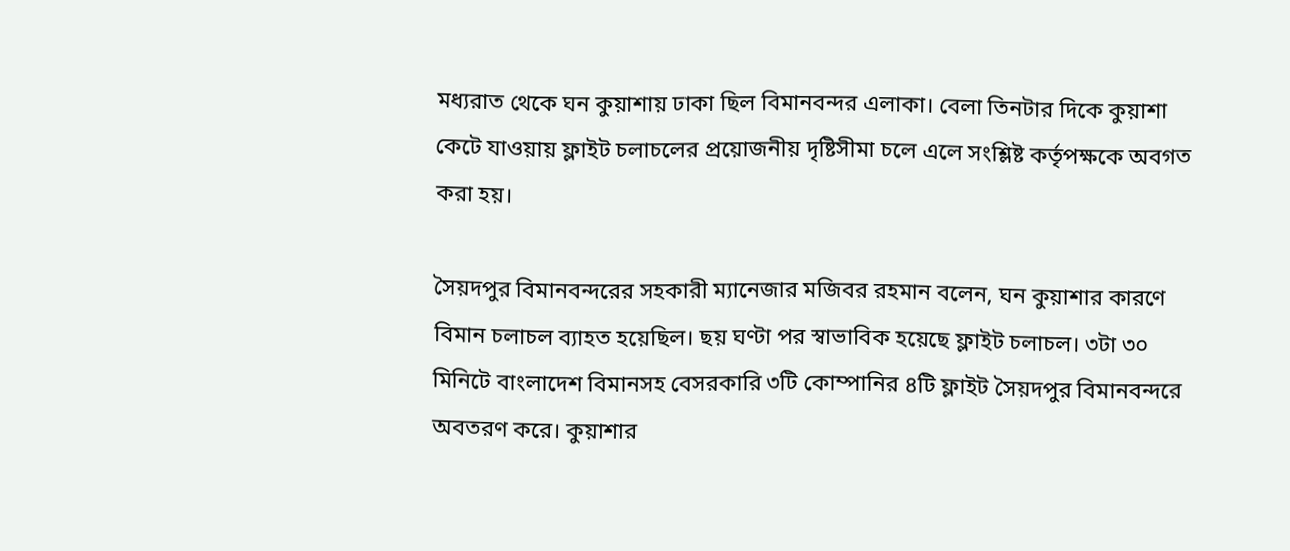মধ্যরাত থেকে ঘন কুয়াশায় ঢাকা ছিল বিমানবন্দর এলাকা। বেলা তিনটার দিকে কুয়াশা কেটে যাওয়ায় ফ্লাইট চলাচলের প্রয়োজনীয় দৃষ্টিসীমা চলে এলে সংশ্লিষ্ট কর্তৃপক্ষকে অবগত করা হয়।

সৈয়দপুর বিমানবন্দরের সহকারী ম্যানেজার মজিবর রহমান বলেন, ঘন কুয়াশার কারণে বিমান চলাচল ব্যাহত হয়েছিল। ছয় ঘণ্টা পর স্বাভাবিক হয়েছে ফ্লাইট চলাচল। ৩টা ৩০ মিনিটে বাংলাদেশ বিমানসহ বেসরকারি ৩টি কোম্পানির ৪টি ফ্লাইট সৈয়দপুর বিমানবন্দরে অবতরণ করে। কুয়াশার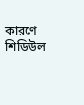কারণে শিডিউল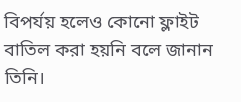বিপর্যয় হলেও কোনো ফ্লাইট বাতিল করা হয়নি বলে জানান তিনি।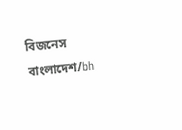বিজনেস বাংলাদেশ/bh